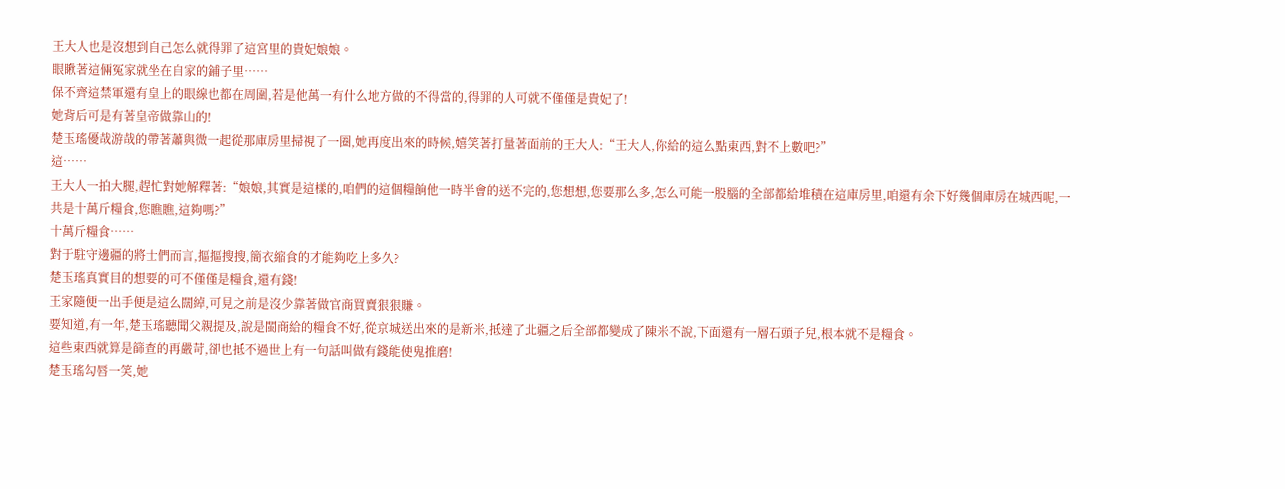王大人也是沒想到自己怎么就得罪了這宮里的貴妃娘娘。
眼瞅著這倆冤家就坐在自家的鋪子里……
保不齊這禁軍還有皇上的眼線也都在周圍,若是他萬一有什么地方做的不得當的,得罪的人可就不僅僅是貴妃了!
她背后可是有著皇帝做靠山的!
楚玉瑤優哉游哉的帶著蕭與微一起從那庫房里掃視了一圈,她再度出來的時候,嬉笑著打量著面前的王大人:“王大人,你給的這么點東西,對不上數吧?”
這……
王大人一拍大腿,趕忙對她解釋著:“娘娘,其實是這樣的,咱們的這個糧餉他一時半會的送不完的,您想想,您要那么多,怎么可能一股腦的全部都給堆積在這庫房里,咱還有余下好幾個庫房在城西呢,一共是十萬斤糧食,您瞧瞧,這夠嗎?”
十萬斤糧食……
對于駐守邊疆的將士們而言,摳摳搜搜,簡衣縮食的才能夠吃上多久?
楚玉瑤真實目的想要的可不僅僅是糧食,還有錢!
王家隨便一出手便是這么闊綽,可見之前是沒少靠著做官商買賣狠狠賺。
要知道,有一年,楚玉瑤聽聞父親提及,說是閩商給的糧食不好,從京城送出來的是新米,抵達了北疆之后全部都變成了陳米不說,下面還有一層石頭子兒,根本就不是糧食。
這些東西就算是篩查的再嚴苛,卻也抵不過世上有一句話叫做有錢能使鬼推磨!
楚玉瑤勾唇一笑,她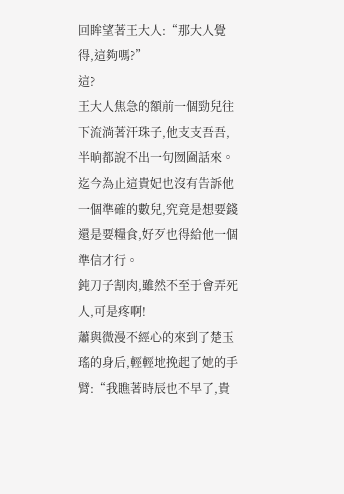回眸望著王大人:“那大人覺得,這夠嗎?”
這?
王大人焦急的額前一個勁兒往下流淌著汗珠子,他支支吾吾,半晌都說不出一句囫圇話來。
迄今為止這貴妃也沒有告訴他一個準確的數兒,究竟是想要錢還是要糧食,好歹也得給他一個準信才行。
鈍刀子割肉,雖然不至于會弄死人,可是疼啊!
蕭與微漫不經心的來到了楚玉瑤的身后,輕輕地挽起了她的手臂:“我瞧著時辰也不早了,貴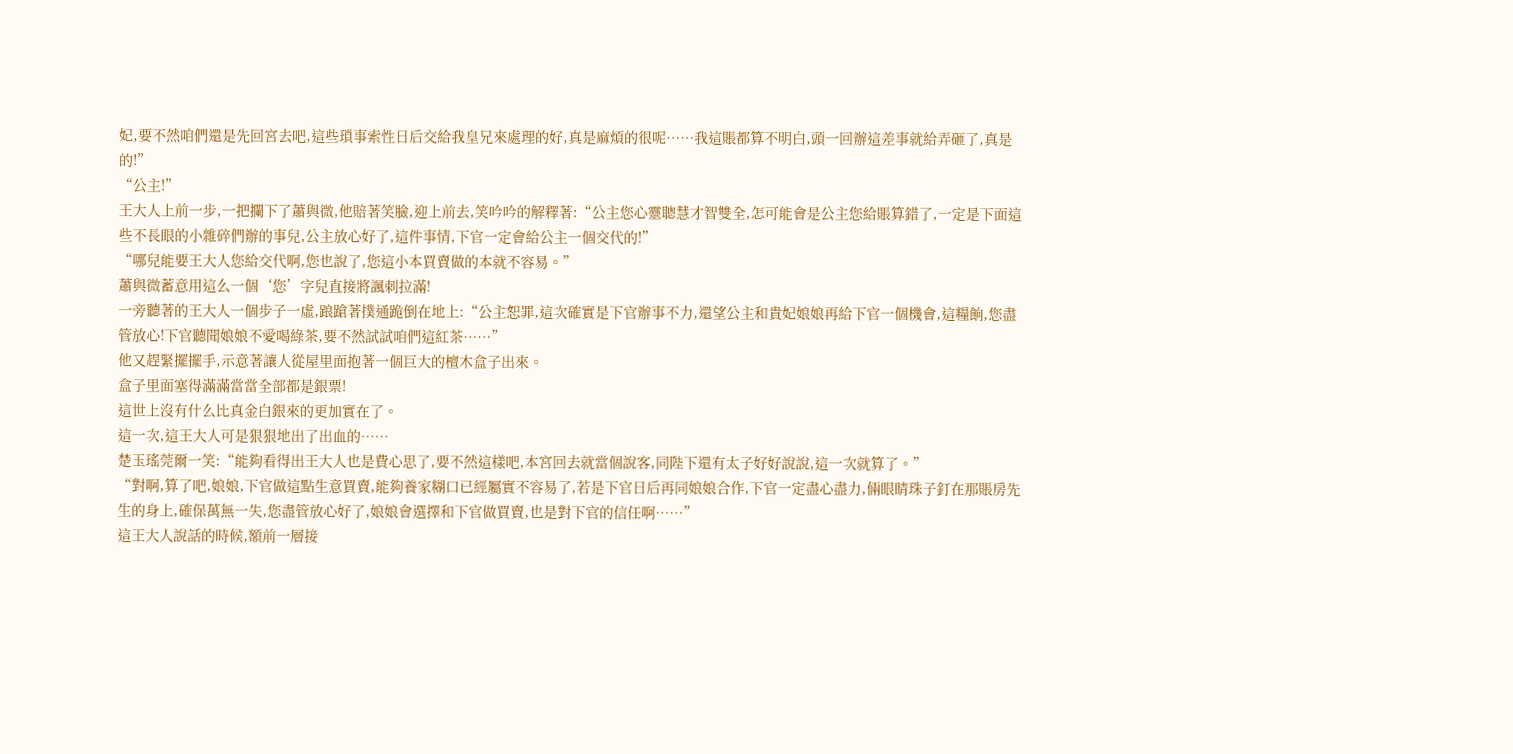妃,要不然咱們還是先回宮去吧,這些瑣事索性日后交給我皇兄來處理的好,真是麻煩的很呢……我這賬都算不明白,頭一回辦這差事就給弄砸了,真是的!”
“公主!”
王大人上前一步,一把攔下了蕭與微,他賠著笑臉,迎上前去,笑吟吟的解釋著:“公主您心靈聰慧才智雙全,怎可能會是公主您給賬算錯了,一定是下面這些不長眼的小雜碎們辦的事兒,公主放心好了,這件事情,下官一定會給公主一個交代的!”
“哪兒能要王大人您給交代啊,您也說了,您這小本買賣做的本就不容易。”
蕭與微蓄意用這么一個‘您’字兒直接將諷刺拉滿!
一旁聽著的王大人一個步子一虛,踉蹌著撲通跪倒在地上:“公主恕罪,這次確實是下官辦事不力,還望公主和貴妃娘娘再給下官一個機會,這糧餉,您盡管放心!下官聽聞娘娘不愛喝綠茶,要不然試試咱們這紅茶……”
他又趕緊擺擺手,示意著讓人從屋里面抱著一個巨大的檀木盒子出來。
盒子里面塞得滿滿當當全部都是銀票!
這世上沒有什么比真金白銀來的更加實在了。
這一次,這王大人可是狠狠地出了出血的……
楚玉瑤莞爾一笑:“能夠看得出王大人也是費心思了,要不然這樣吧,本宮回去就當個說客,同陛下還有太子好好說說,這一次就算了。”
“對啊,算了吧,娘娘,下官做這點生意買賣,能夠養家糊口已經屬實不容易了,若是下官日后再同娘娘合作,下官一定盡心盡力,倆眼睛珠子釘在那賬房先生的身上,確保萬無一失,您盡管放心好了,娘娘會選擇和下官做買賣,也是對下官的信任啊……”
這王大人說話的時候,額前一層接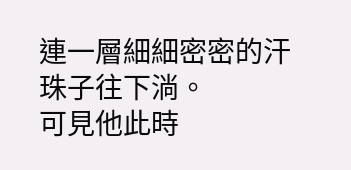連一層細細密密的汗珠子往下淌。
可見他此時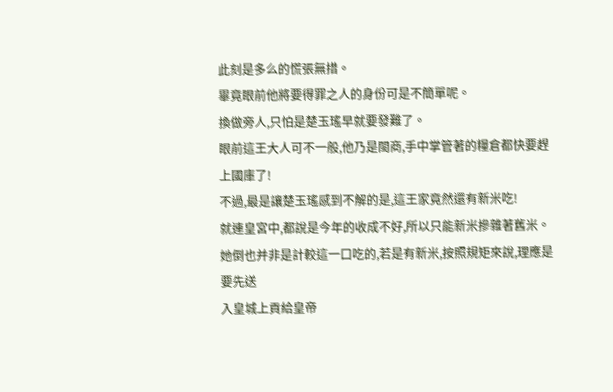此刻是多么的慌張無措。
畢竟眼前他將要得罪之人的身份可是不簡單呢。
換做旁人,只怕是楚玉瑤早就要發難了。
眼前這王大人可不一般,他乃是閩商,手中掌管著的糧倉都快要趕上國庫了!
不過,最是讓楚玉瑤感到不解的是,這王家竟然還有新米吃!
就連皇宮中,都說是今年的收成不好,所以只能新米摻雜著舊米。
她倒也并非是計較這一口吃的,若是有新米,按照規矩來說,理應是要先送
入皇城上貢給皇帝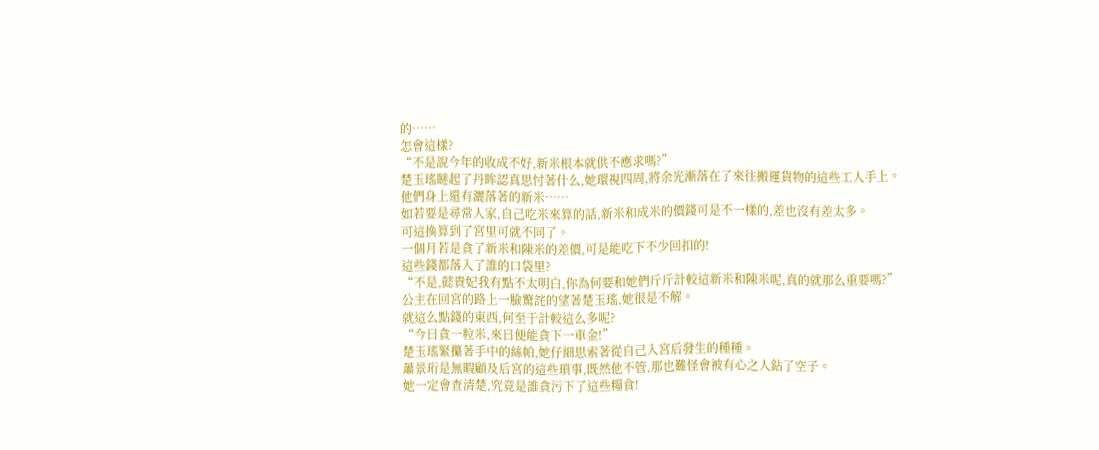的……
怎會這樣?
“不是說今年的收成不好,新米根本就供不應求嗎?”
楚玉瑤瞇起了丹眸認真思忖著什么,她環視四周,將余光漸落在了來往搬運貨物的這些工人手上。
他們身上還有灑落著的新米……
如若要是尋常人家,自己吃米來算的話,新米和成米的價錢可是不一樣的,差也沒有差太多。
可這換算到了宮里可就不同了。
一個月若是貪了新米和陳米的差價,可是能吃下不少回扣的!
這些錢都落入了誰的口袋里?
“不是,懿貴妃我有點不太明白,你為何要和她們斤斤計較這新米和陳米呢,真的就那么重要嗎?”
公主在回宮的路上一臉驚詫的望著楚玉瑤,她很是不解。
就這么點錢的東西,何至于計較這么多呢?
“今日貪一粒米,來日便能貪下一車金!”
楚玉瑤緊攥著手中的絲帕,她仔細思索著從自己入宮后發生的種種。
蕭景珩是無暇顧及后宮的這些瑣事,既然他不管,那也難怪會被有心之人鉆了空子。
她一定會查清楚,究竟是誰貪污下了這些糧食!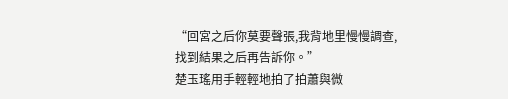“回宮之后你莫要聲張,我背地里慢慢調查,找到結果之后再告訴你。”
楚玉瑤用手輕輕地拍了拍蕭與微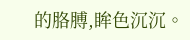的胳膊,眸色沉沉。